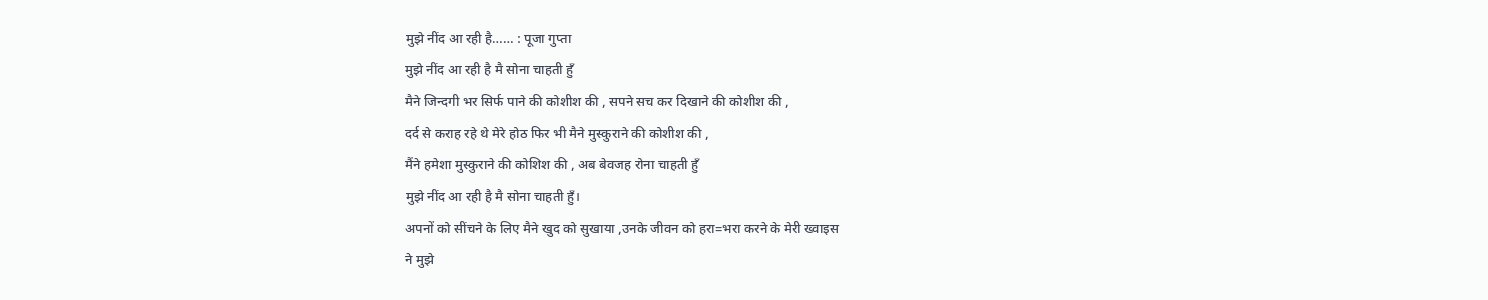मुझे नींद आ रही है…… : पूजा गुप्ता
मुझे नींद आ रही है मै सोना चाहती हुँ
मैने जिन्दगी भर सिर्फ पाने की कोशीश की , सपने सच कर दिखाने की कोशीश की ,
दर्द से कराह रहे थे मेरे होठ फिर भी मैने मुस्कुराने की कोशीश की ,
मैंने हमेशा मुस्कुराने की कोशिश की , अब बेवजह रोना चाहती हुँ
मुझे नींद आ रही है मै सोना चाहती हुँ।
अपनों को सींचने के लिए मैने खुद को सुखाया ,उनके जीवन को हरा=भरा करने के मेरी ख्वाइस
ने मुझे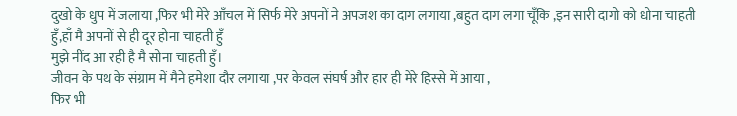दुखो के धुप में जलाया ,फिर भी मेरे आँचल में सिर्फ मेरे अपनों ने अपजश का दाग लगाया ,बहुत दाग लगा चूँकि ,इन सारी दागो को धोना चाहती हुँ,हाँ मै अपनों से ही दूर होना चाहती हुँ
मुझे नींद आ रही है मै सोना चाहती हुँ।
जीवन के पथ के संग्राम में मैने हमेशा दौर लगाया ,पर केवल संघर्ष और हार ही मेरे हिस्से में आया ,
फिर भी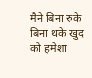मैने बिना रुके बिना थके खुद को हमेशा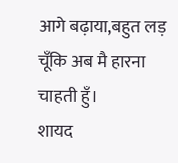आगे बढ़ाया,बहुत लड़ चूँकि अब मै हारना चाहती हुँ।
शायद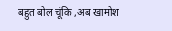बहुत बोल चूंकि ,अब खामोश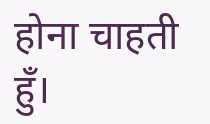होना चाहती हुँ।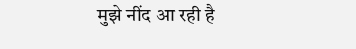मुझे नींद आ रही है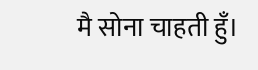मै सोना चाहती हुँ।